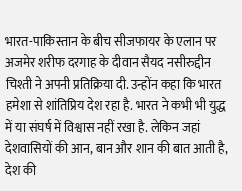भारत-पाकिस्तान के बीच सीजफायर के एलान पर अजमेर शरीफ दरगाह के दीवान सैयद नसीरुद्दीन चिश्ती ने अपनी प्रतिक्रिया दी. उन्होंन कहा कि भारत हमेशा से शांतिप्रिय देश रहा है. भारत ने कभी भी युद्ध में या संघर्ष में विश्वास नहीं रखा है. लेकिन जहां देशवासियों की आन, बान और शान की बात आती है, देश की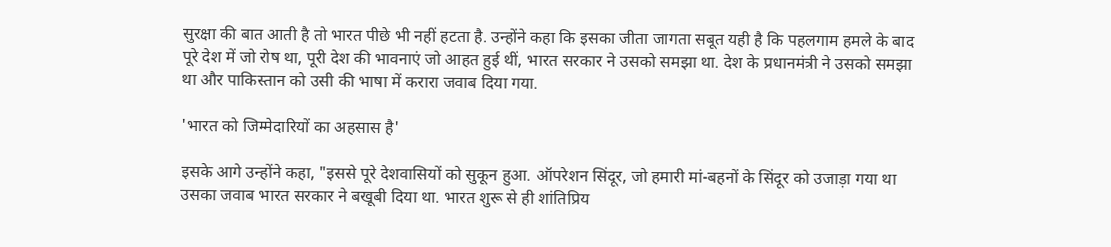सुरक्षा की बात आती है तो भारत पीछे भी नहीं हटता है. उन्होंने कहा कि इसका जीता जागता सबूत यही है कि पहलगाम हमले के बाद पूरे देश में जो रोष था, पूरी देश की भावनाएं जो आहत हुई थीं, भारत सरकार ने उसको समझा था. देश के प्रधानमंत्री ने उसको समझा था और पाकिस्तान को उसी की भाषा में करारा जवाब दिया गया.

'भारत को जिम्मेदारियों का अहसास है'

इसके आगे उन्होंने कहा, "इससे पूरे देशवासियों को सुकून हुआ. ऑपरेशन सिंदूर, जो हमारी मां-बहनों के सिंदूर को उजाड़ा गया था उसका जवाब भारत सरकार ने बखूबी दिया था. भारत शुरू से ही शांतिप्रिय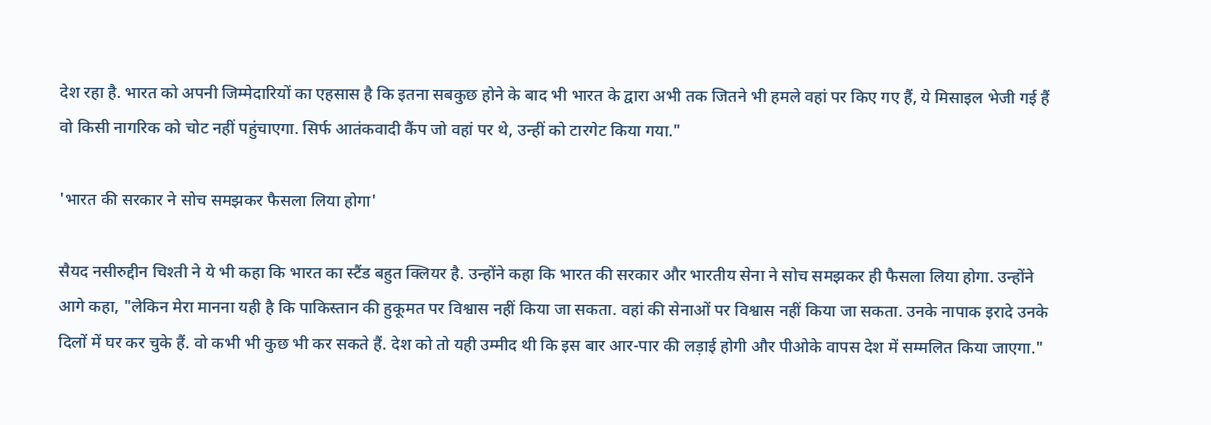देश रहा है. भारत को अपनी जिम्मेदारियों का एहसास है कि इतना सबकुछ होने के बाद भी भारत के द्वारा अभी तक जितने भी हमले वहां पर किए गए हैं, ये मिसाइल भेजी गई हैं वो किसी नागरिक को चोट नहीं पहुंचाएगा. सिर्फ आतंकवादी कैंप जो वहां पर थे, उन्हीं को टारगेट किया गया."

'भारत की सरकार ने सोच समझकर फैसला लिया होगा'

सैयद नसीरुद्दीन चिश्ती ने ये भी कहा कि भारत का स्टैंड बहुत क्लियर है. उन्होंने कहा कि भारत की सरकार और भारतीय सेना ने सोच समझकर ही फैसला लिया होगा. उन्होंने आगे कहा, "लेकिन मेरा मानना यही है कि पाकिस्तान की हुकूमत पर विश्वास नहीं किया जा सकता. वहां की सेनाओं पर विश्वास नहीं किया जा सकता. उनके नापाक इरादे उनके दिलों में घर कर चुके हैं. वो कभी भी कुछ भी कर सकते हैं. देश को तो यही उम्मीद थी कि इस बार आर-पार की लड़ाई होगी और पीओके वापस देश में सम्मलित किया जाएगा."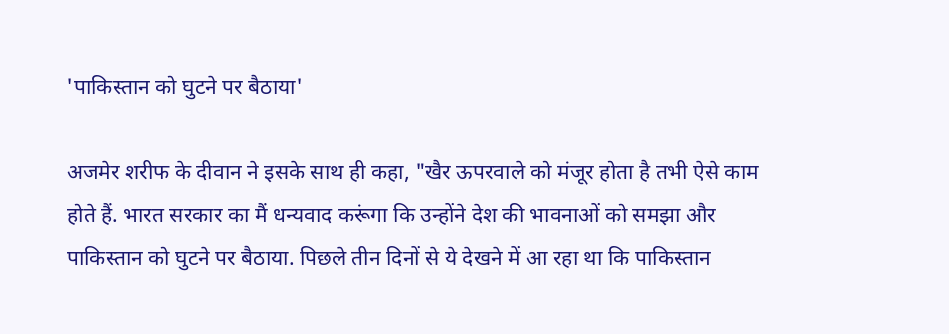'पाकिस्तान को घुटने पर बैठाया'

अजमेर शरीफ के दीवान ने इसके साथ ही कहा, "खैर ऊपरवाले को मंजूर होता है तभी ऐसे काम होते हैं. भारत सरकार का मैं धन्यवाद करूंगा कि उन्होंने देश की भावनाओं को समझा और पाकिस्तान को घुटने पर बैठाया. पिछले तीन दिनों से ये देखने में आ रहा था कि पाकिस्तान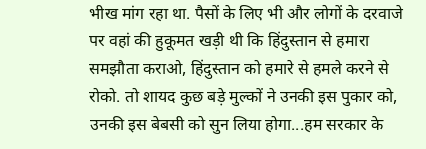भीख मांग रहा था. पैसों के लिए भी और लोगों के दरवाजे पर वहां की हुकूमत खड़ी थी कि हिंदुस्तान से हमारा समझौता कराओ, हिंदुस्तान को हमारे से हमले करने से रोको. तो शायद कुछ बड़े मुल्कों ने उनकी इस पुकार को, उनकी इस बेबसी को सुन लिया होगा...हम सरकार के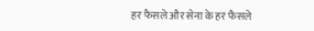हर फैसले और सेना के हर फैसले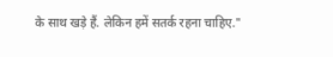के साथ खड़े हैं. लेकिन हमें सतर्क रहना चाहिए."